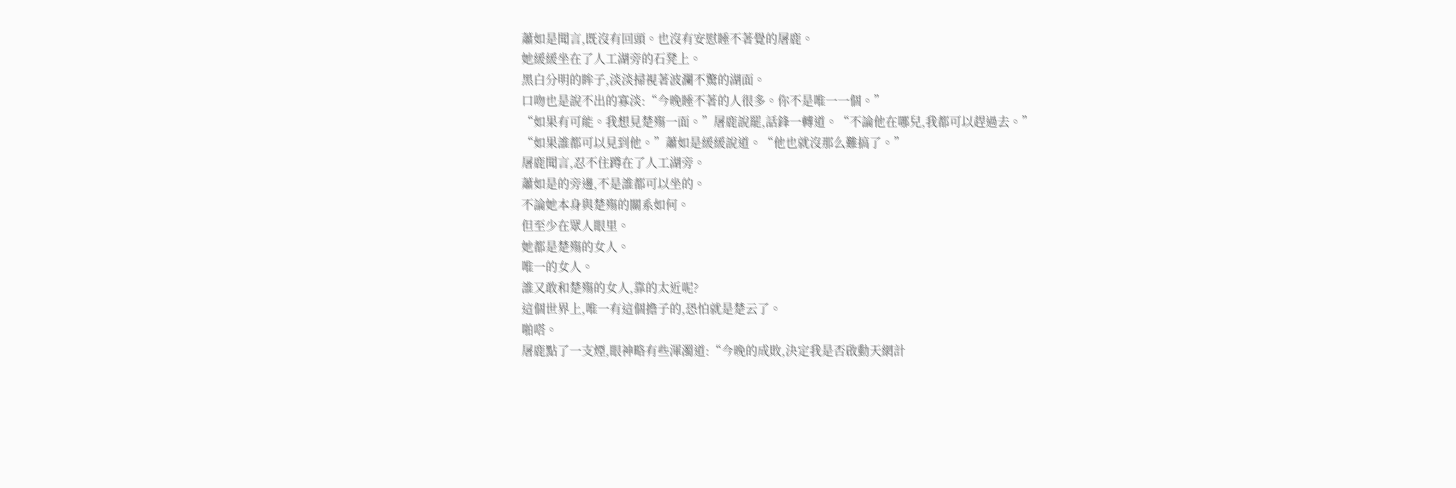蕭如是聞言,既沒有回頭。也沒有安慰睡不著覺的屠鹿。
她緩緩坐在了人工湖旁的石凳上。
黑白分明的眸子,淡淡掃視著波瀾不驚的湖面。
口吻也是說不出的寡淡:“今晚睡不著的人很多。你不是唯一一個。”
“如果有可能。我想見楚殤一面。”屠鹿說罷,話鋒一轉道。“不論他在哪兒,我都可以趕過去。”
“如果誰都可以見到他。”蕭如是緩緩說道。“他也就沒那么難搞了。”
屠鹿聞言,忍不住蹲在了人工湖旁。
蕭如是的旁邊,不是誰都可以坐的。
不論她本身與楚殤的關系如何。
但至少在眾人眼里。
她都是楚殤的女人。
唯一的女人。
誰又敢和楚殤的女人,靠的太近呢?
這個世界上,唯一有這個擔子的,恐怕就是楚云了。
啪嗒。
屠鹿點了一支煙,眼神略有些渾濁道:“今晚的成敗,決定我是否啟動天網計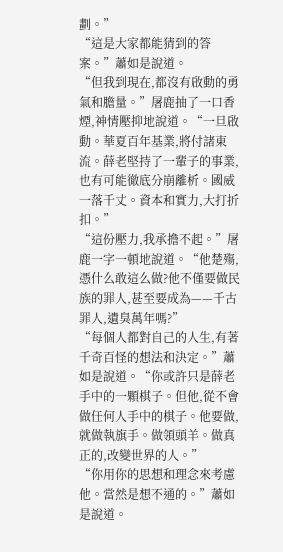劃。”
“這是大家都能猜到的答案。”蕭如是說道。
“但我到現在,都沒有啟動的勇氣和膽量。”屠鹿抽了一口香煙,神情壓抑地說道。“一旦啟動。華夏百年基業,將付諸東流。薛老堅持了一輩子的事業,也有可能徹底分崩離析。國威一落千丈。資本和實力,大打折扣。”
“這份壓力,我承擔不起。”屠鹿一字一頓地說道。“他楚殤,憑什么敢這么做?他不僅要做民族的罪人,甚至要成為——千古罪人,遺臭萬年嗎?”
“每個人都對自己的人生,有著千奇百怪的想法和決定。”蕭如是說道。“你或許只是薛老手中的一顆棋子。但他,從不會做任何人手中的棋子。他要做,就做執旗手。做領頭羊。做真正的,改變世界的人。”
“你用你的思想和理念來考慮他。當然是想不通的。”蕭如是說道。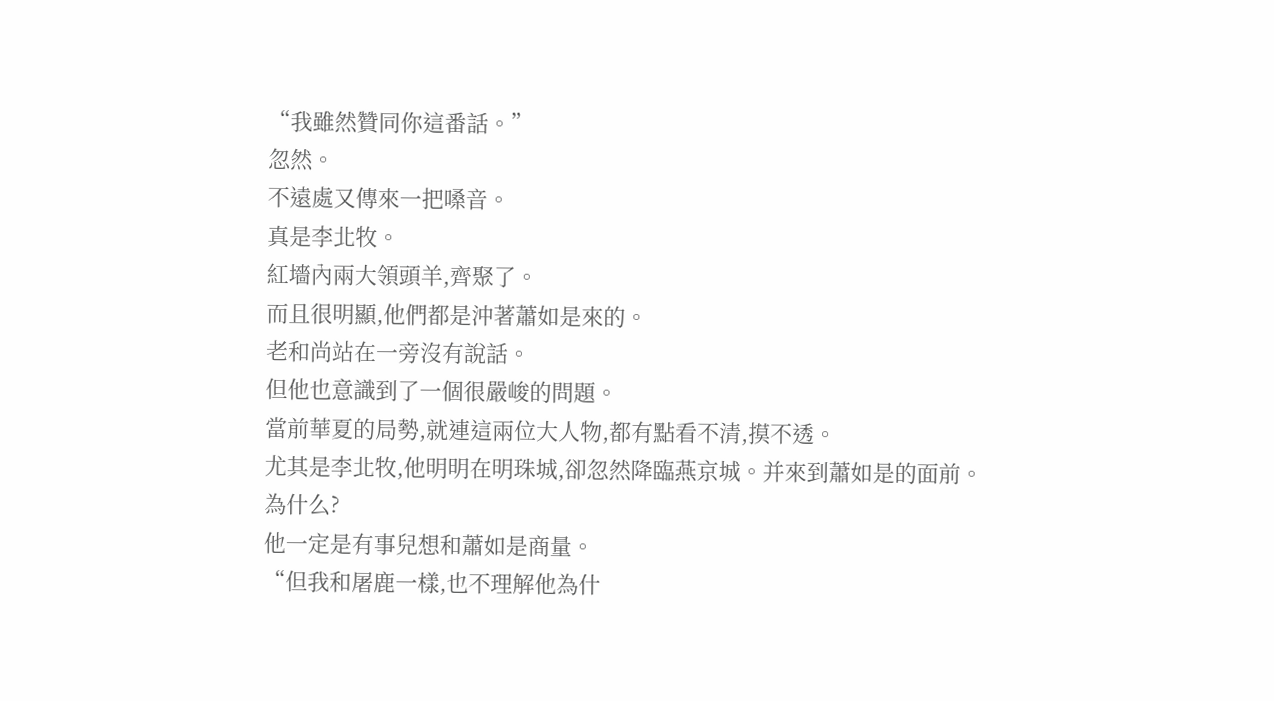“我雖然贊同你這番話。”
忽然。
不遠處又傳來一把嗓音。
真是李北牧。
紅墻內兩大領頭羊,齊聚了。
而且很明顯,他們都是沖著蕭如是來的。
老和尚站在一旁沒有說話。
但他也意識到了一個很嚴峻的問題。
當前華夏的局勢,就連這兩位大人物,都有點看不清,摸不透。
尤其是李北牧,他明明在明珠城,卻忽然降臨燕京城。并來到蕭如是的面前。
為什么?
他一定是有事兒想和蕭如是商量。
“但我和屠鹿一樣,也不理解他為什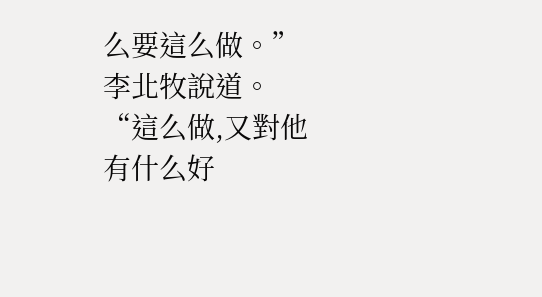么要這么做。”李北牧說道。“這么做,又對他有什么好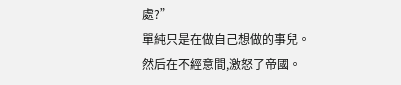處?”
單純只是在做自己想做的事兒。
然后在不經意間,激怒了帝國。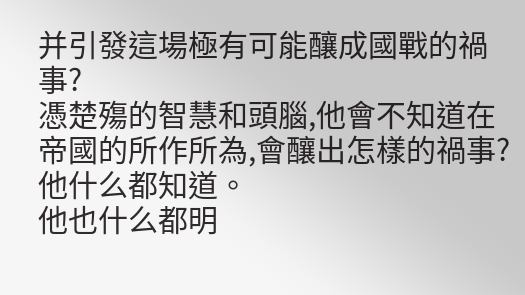并引發這場極有可能釀成國戰的禍事?
憑楚殤的智慧和頭腦,他會不知道在帝國的所作所為,會釀出怎樣的禍事?
他什么都知道。
他也什么都明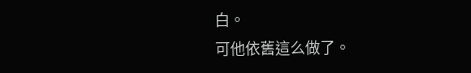白。
可他依舊這么做了。